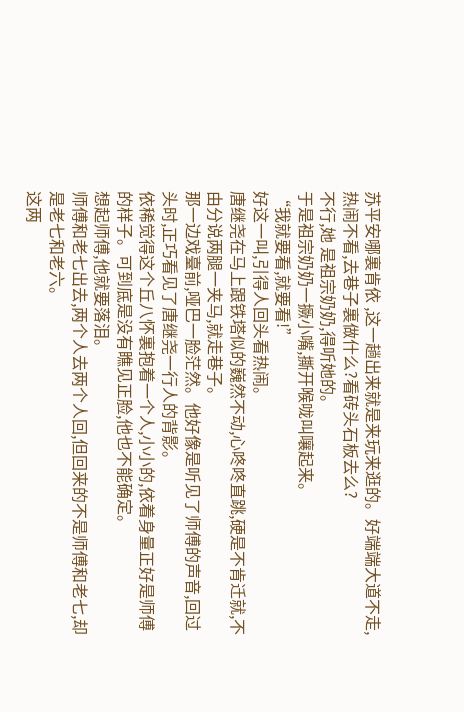苏平安哪裏肯依 ,这一趟出来就是来玩来逛的。好端端大道不走,热闹不看,去巷子裏做什么?看砖头石板去么?
不行,她 是祖宗奶奶,得听她的。
于是祖宗奶奶一撅小嘴,撕开喉咙叫嚷起来。
“我就要看,就要看!”
好这一叫,引得人回头看热闹。
唐继尧在马上跟铁塔似的巍然不动,心咚咚直跳,硬是不肯迁就,不由分说两腿一夹马,就走巷子。
那一边戏臺前,哑巴一脸茫然。他好像是听见了师傅的声音,回过头时,正巧看见了唐继尧一行人的背影。
依稀觉得这个丘八怀裏抱着一个人,小小的,依着身量正好是师傅的样子。可到底是没有瞧见正脸,他也不能确定。
想起师傅,他就要落泪。
师傅和老七出去,两个人去两个人回,但回来的不是师傅和老七,却是老七和老六。
这两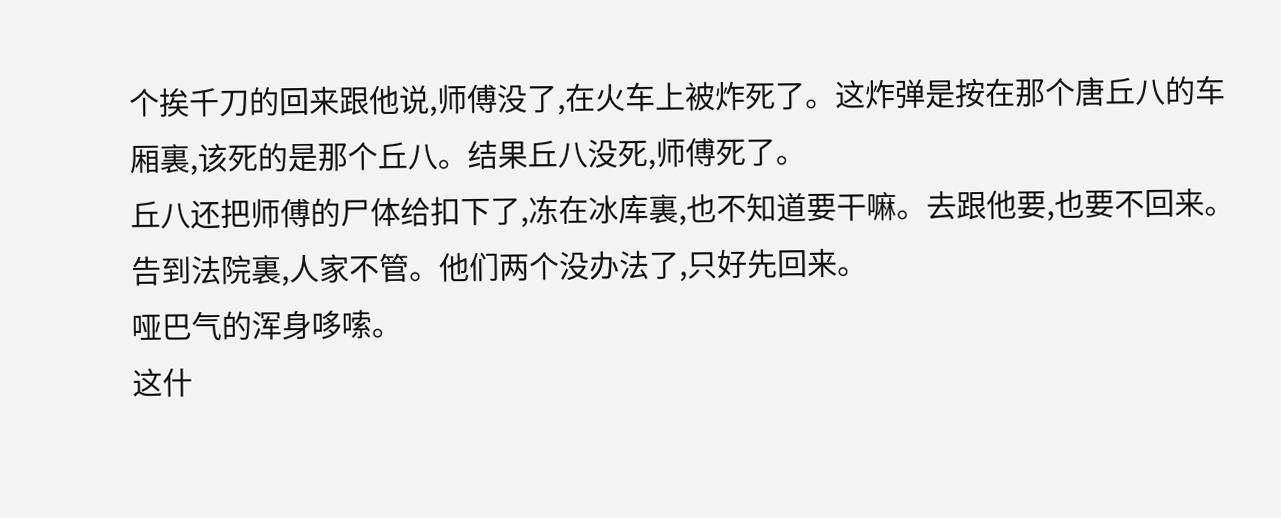个挨千刀的回来跟他说,师傅没了,在火车上被炸死了。这炸弹是按在那个唐丘八的车厢裏,该死的是那个丘八。结果丘八没死,师傅死了。
丘八还把师傅的尸体给扣下了,冻在冰库裏,也不知道要干嘛。去跟他要,也要不回来。告到法院裏,人家不管。他们两个没办法了,只好先回来。
哑巴气的浑身哆嗦。
这什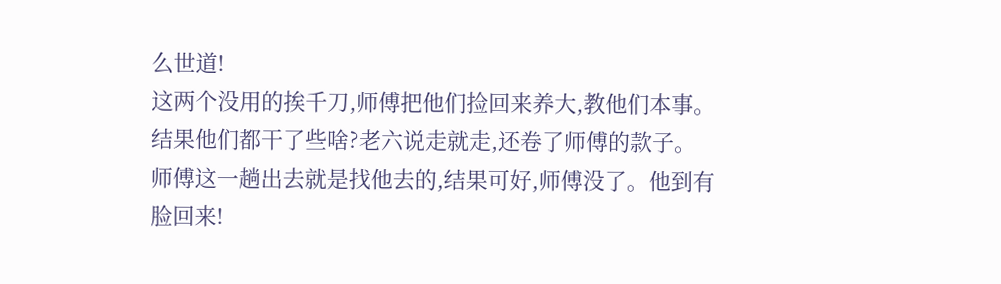么世道!
这两个没用的挨千刀,师傅把他们捡回来养大,教他们本事。结果他们都干了些啥?老六说走就走,还卷了师傅的款子。师傅这一趟出去就是找他去的,结果可好,师傅没了。他到有脸回来!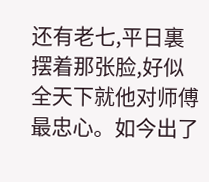还有老七,平日裏摆着那张脸,好似全天下就他对师傅最忠心。如今出了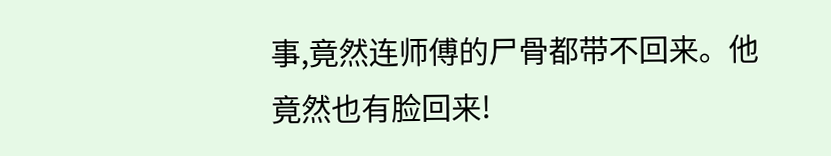事,竟然连师傅的尸骨都带不回来。他竟然也有脸回来!